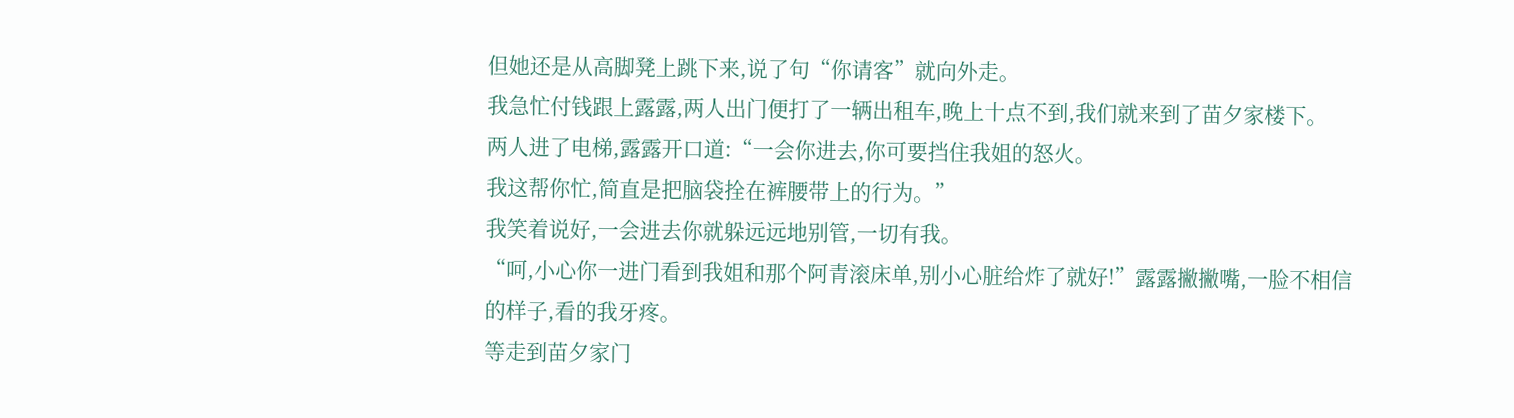但她还是从高脚凳上跳下来,说了句“你请客”就向外走。
我急忙付钱跟上露露,两人出门便打了一辆出租车,晚上十点不到,我们就来到了苗夕家楼下。
两人进了电梯,露露开口道:“一会你进去,你可要挡住我姐的怒火。
我这帮你忙,简直是把脑袋拴在裤腰带上的行为。”
我笑着说好,一会进去你就躲远远地别管,一切有我。
“呵,小心你一进门看到我姐和那个阿青滚床单,别小心脏给炸了就好!”露露撇撇嘴,一脸不相信的样子,看的我牙疼。
等走到苗夕家门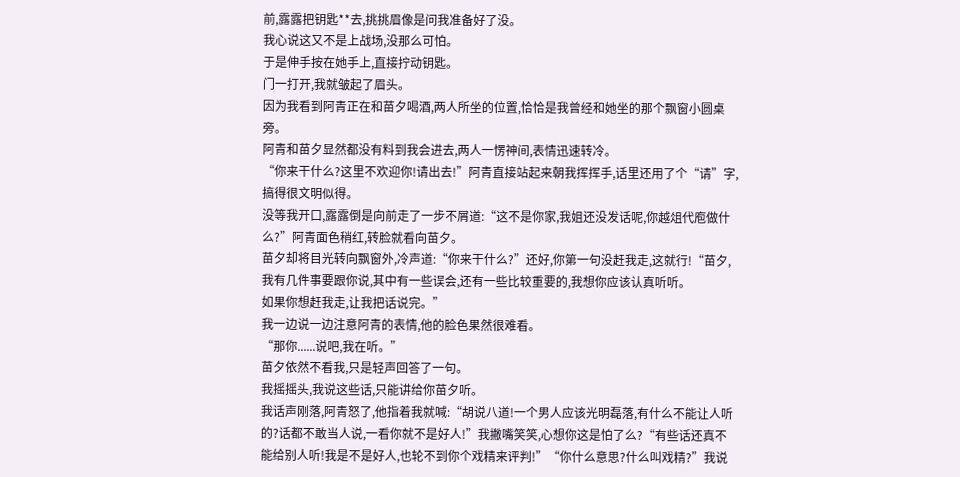前,露露把钥匙**去,挑挑眉像是问我准备好了没。
我心说这又不是上战场,没那么可怕。
于是伸手按在她手上,直接拧动钥匙。
门一打开,我就皱起了眉头。
因为我看到阿青正在和苗夕喝酒,两人所坐的位置,恰恰是我曾经和她坐的那个飘窗小圆桌旁。
阿青和苗夕显然都没有料到我会进去,两人一愣神间,表情迅速转冷。
“你来干什么?这里不欢迎你!请出去!”阿青直接站起来朝我挥挥手,话里还用了个“请”字,搞得很文明似得。
没等我开口,露露倒是向前走了一步不屑道:“这不是你家,我姐还没发话呢,你越俎代庖做什么?”阿青面色稍红,转脸就看向苗夕。
苗夕却将目光转向飘窗外,冷声道:“你来干什么?”还好,你第一句没赶我走,这就行!“苗夕,我有几件事要跟你说,其中有一些误会,还有一些比较重要的,我想你应该认真听听。
如果你想赶我走,让我把话说完。”
我一边说一边注意阿青的表情,他的脸色果然很难看。
“那你......说吧,我在听。”
苗夕依然不看我,只是轻声回答了一句。
我摇摇头,我说这些话,只能讲给你苗夕听。
我话声刚落,阿青怒了,他指着我就喊:“胡说八道!一个男人应该光明磊落,有什么不能让人听的?话都不敢当人说,一看你就不是好人!”我撇嘴笑笑,心想你这是怕了么?“有些话还真不能给别人听!我是不是好人,也轮不到你个戏精来评判!”“你什么意思?什么叫戏精?”我说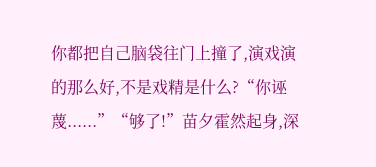你都把自己脑袋往门上撞了,演戏演的那么好,不是戏精是什么?“你诬蔑......”“够了!”苗夕霍然起身,深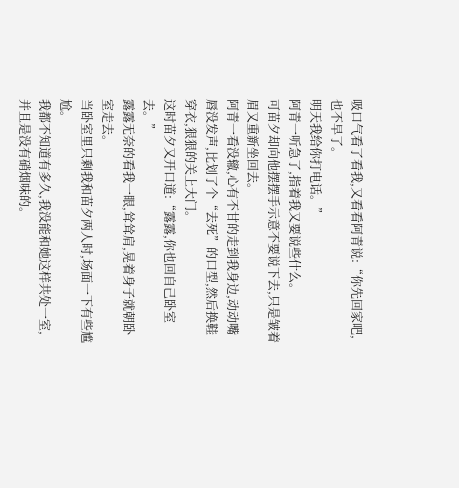吸口气看了看我,又看看阿青说:“你先回家吧,也不早了。
明天我给你打电话。”
阿青一听急了,指着我又要说些什么。
可苗夕却向他摆摆手示意不要说下去,只是皱着眉又重新坐回去。
阿青一看没辙,心有不甘的走到我身边,动动嘴唇没发声,比划了个“去死”的口型,然后换鞋穿衣,狠狠的关上大门。
这时苗夕又开口道:“露露,你也回自己卧室去。”
露露无奈的看我一眼,耸耸肩,晃着身子就朝卧室走去。
当卧室里只剩我和苗夕两人时,场面一下有些尴尬。
我都不知道有多久,我没能和她这样共处一室,并且是没有硝烟味的。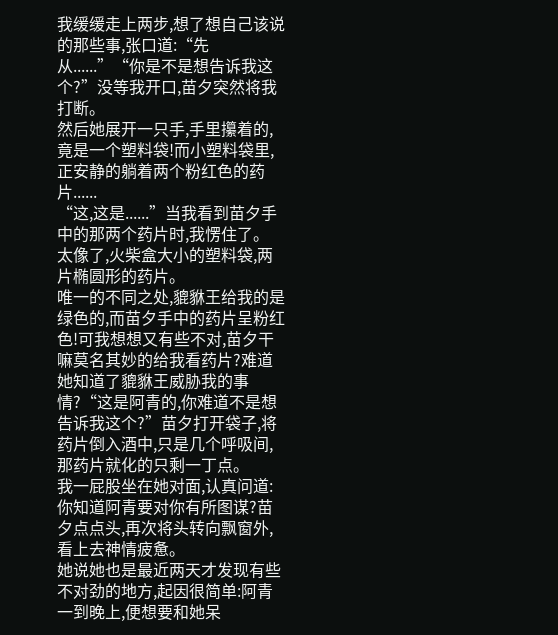我缓缓走上两步,想了想自己该说的那些事,张口道:“先从......”“你是不是想告诉我这个?”没等我开口,苗夕突然将我打断。
然后她展开一只手,手里攥着的,竟是一个塑料袋!而小塑料袋里,正安静的躺着两个粉红色的药片......
“这,这是......”当我看到苗夕手中的那两个药片时,我愣住了。
太像了,火柴盒大小的塑料袋,两片椭圆形的药片。
唯一的不同之处,貔貅王给我的是绿色的,而苗夕手中的药片呈粉红色!可我想想又有些不对,苗夕干嘛莫名其妙的给我看药片?难道她知道了貔貅王威胁我的事情?“这是阿青的,你难道不是想告诉我这个?”苗夕打开袋子,将药片倒入酒中,只是几个呼吸间,那药片就化的只剩一丁点。
我一屁股坐在她对面,认真问道:你知道阿青要对你有所图谋?苗夕点点头,再次将头转向飘窗外,看上去神情疲惫。
她说她也是最近两天才发现有些不对劲的地方,起因很简单:阿青一到晚上,便想要和她呆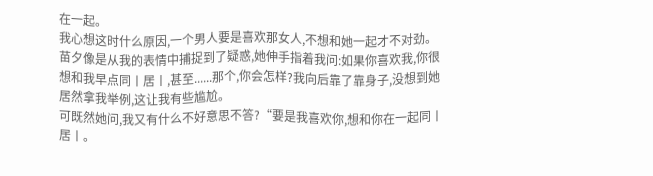在一起。
我心想这时什么原因,一个男人要是喜欢那女人,不想和她一起才不对劲。
苗夕像是从我的表情中捕捉到了疑惑,她伸手指着我问:如果你喜欢我,你很想和我早点同丨居丨,甚至......那个,你会怎样?我向后靠了靠身子,没想到她居然拿我举例,这让我有些尴尬。
可既然她问,我又有什么不好意思不答?“要是我喜欢你,想和你在一起同丨居丨。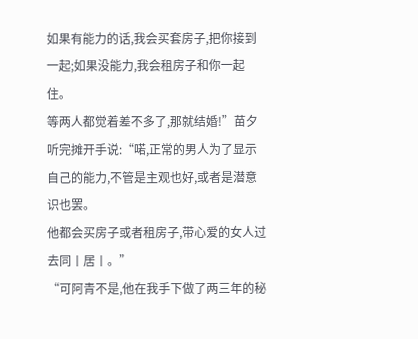如果有能力的话,我会买套房子,把你接到一起;如果没能力,我会租房子和你一起住。
等两人都觉着差不多了,那就结婚!”苗夕听完摊开手说:“喏,正常的男人为了显示自己的能力,不管是主观也好,或者是潜意识也罢。
他都会买房子或者租房子,带心爱的女人过去同丨居丨。”
“可阿青不是,他在我手下做了两三年的秘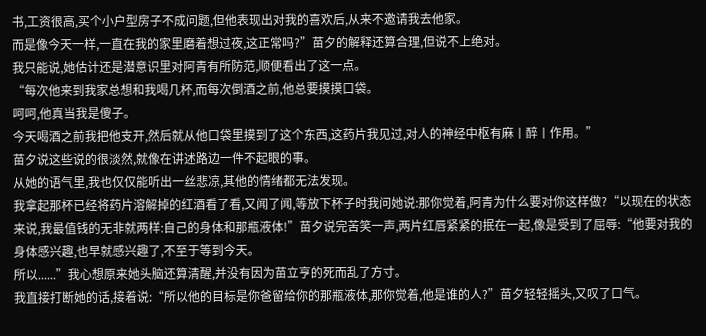书,工资很高,买个小户型房子不成问题,但他表现出对我的喜欢后,从来不邀请我去他家。
而是像今天一样,一直在我的家里磨着想过夜,这正常吗?”苗夕的解释还算合理,但说不上绝对。
我只能说,她估计还是潜意识里对阿青有所防范,顺便看出了这一点。
“每次他来到我家总想和我喝几杯,而每次倒酒之前,他总要摸摸口袋。
呵呵,他真当我是傻子。
今天喝酒之前我把他支开,然后就从他口袋里摸到了这个东西,这药片我见过,对人的神经中枢有麻丨醉丨作用。”
苗夕说这些说的很淡然,就像在讲述路边一件不起眼的事。
从她的语气里,我也仅仅能听出一丝悲凉,其他的情绪都无法发现。
我拿起那杯已经将药片溶解掉的红酒看了看,又闻了闻,等放下杯子时我问她说:那你觉着,阿青为什么要对你这样做?“以现在的状态来说,我最值钱的无非就两样:自己的身体和那瓶液体!”苗夕说完苦笑一声,两片红唇紧紧的抿在一起,像是受到了屈辱:“他要对我的身体感兴趣,也早就感兴趣了,不至于等到今天。
所以......”我心想原来她头脑还算清醒,并没有因为苗立亨的死而乱了方寸。
我直接打断她的话,接着说:“所以他的目标是你爸留给你的那瓶液体,那你觉着,他是谁的人?”苗夕轻轻摇头,又叹了口气。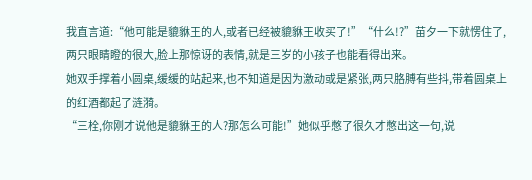我直言道:“他可能是貔貅王的人,或者已经被貔貅王收买了!”“什么!?”苗夕一下就愣住了,两只眼睛瞪的很大,脸上那惊讶的表情,就是三岁的小孩子也能看得出来。
她双手撑着小圆桌,缓缓的站起来,也不知道是因为激动或是紧张,两只胳膊有些抖,带着圆桌上的红酒都起了涟漪。
“三栓,你刚才说他是貔貅王的人?那怎么可能!”她似乎憋了很久才憋出这一句,说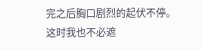完之后胸口剧烈的起伏不停。
这时我也不必遮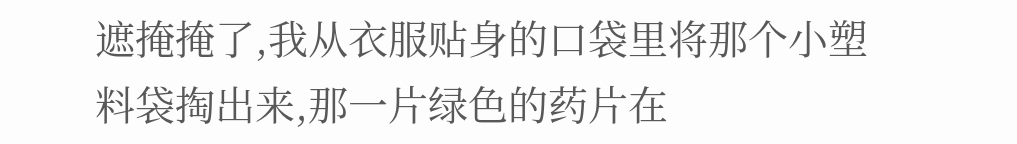遮掩掩了,我从衣服贴身的口袋里将那个小塑料袋掏出来,那一片绿色的药片在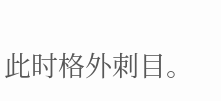此时格外刺目。